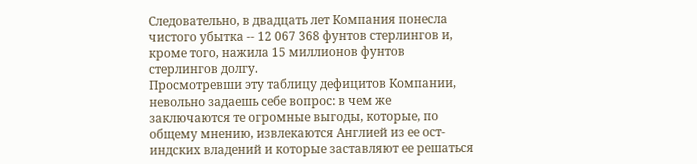Следовательно, в двадцать лет Компания понесла чистого убытка -- 12 067 368 фунтов стерлингов и, кроме того, нажила 15 миллионов фунтов стерлингов долгу.
Просмотревши эту таблицу дефицитов Компании, невольно задаешь себе вопрос: в чем же заключаются те огромные выгоды, которые, по общему мнению, извлекаются Англией из ее ост-индских владений и которые заставляют ее решаться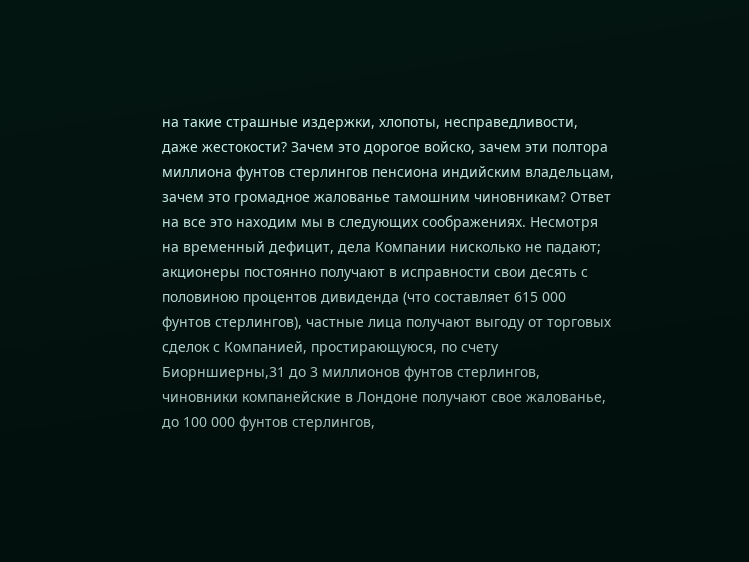на такие страшные издержки, хлопоты, несправедливости, даже жестокости? Зачем это дорогое войско, зачем эти полтора миллиона фунтов стерлингов пенсиона индийским владельцам, зачем это громадное жалованье тамошним чиновникам? Ответ на все это находим мы в следующих соображениях. Несмотря на временный дефицит, дела Компании нисколько не падают; акционеры постоянно получают в исправности свои десять с половиною процентов дивиденда (что составляет 615 000 фунтов стерлингов), частные лица получают выгоду от торговых сделок с Компанией, простирающуюся, по счету Биорншиерны,31 до 3 миллионов фунтов стерлингов, чиновники компанейские в Лондоне получают свое жалованье, до 100 000 фунтов стерлингов,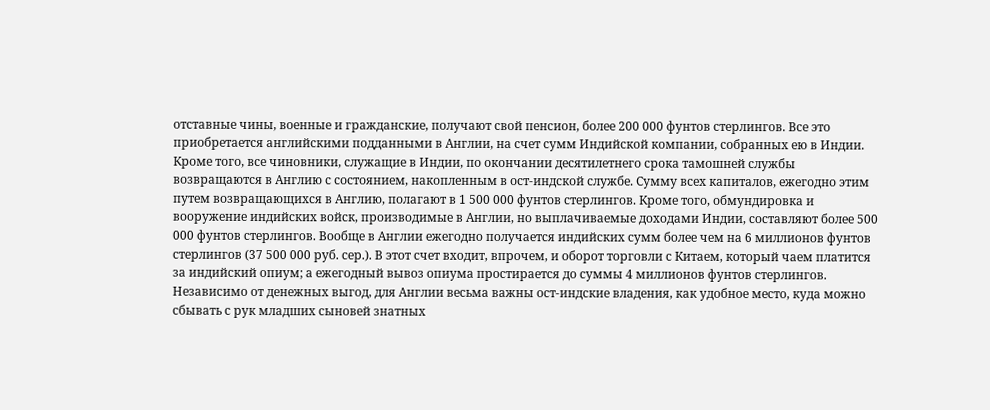отставные чины, военные и гражданские, получают свой пенсион, более 200 000 фунтов стерлингов. Все это приобретается английскими подданными в Англии, на счет сумм Индийской компании, собранных ею в Индии. Кроме того, все чиновники, служащие в Индии, по окончании десятилетнего срока тамошней службы возвращаются в Англию с состоянием, накопленным в ост-индской службе. Сумму всех капиталов, ежегодно этим путем возвращающихся в Англию, полагают в 1 500 000 фунтов стерлингов. Кроме того, обмундировка и вооружение индийских войск, производимые в Англии, но выплачиваемые доходами Индии, составляют более 500 000 фунтов стерлингов. Вообще в Англии ежегодно получается индийских сумм более чем на 6 миллионов фунтов стерлингов (37 500 000 руб. сер.). В этот счет входит, впрочем, и оборот торговли с Китаем, который чаем платится за индийский опиум; а ежегодный вывоз опиума простирается до суммы 4 миллионов фунтов стерлингов.
Независимо от денежных выгод, для Англии весьма важны ост-индские владения, как удобное место, куда можно сбывать с рук младших сыновей знатных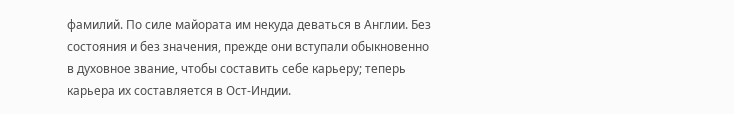фамилий. По силе майората им некуда деваться в Англии. Без состояния и без значения, прежде они вступали обыкновенно в духовное звание, чтобы составить себе карьеру; теперь карьера их составляется в Ост-Индии.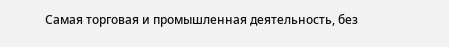Самая торговая и промышленная деятельность, без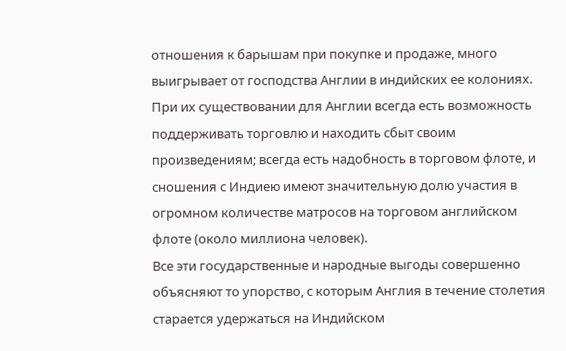отношения к барышам при покупке и продаже, много выигрывает от господства Англии в индийских ее колониях. При их существовании для Англии всегда есть возможность поддерживать торговлю и находить сбыт своим произведениям; всегда есть надобность в торговом флоте, и сношения с Индиею имеют значительную долю участия в огромном количестве матросов на торговом английском флоте (около миллиона человек).
Все эти государственные и народные выгоды совершенно объясняют то упорство, с которым Англия в течение столетия старается удержаться на Индийском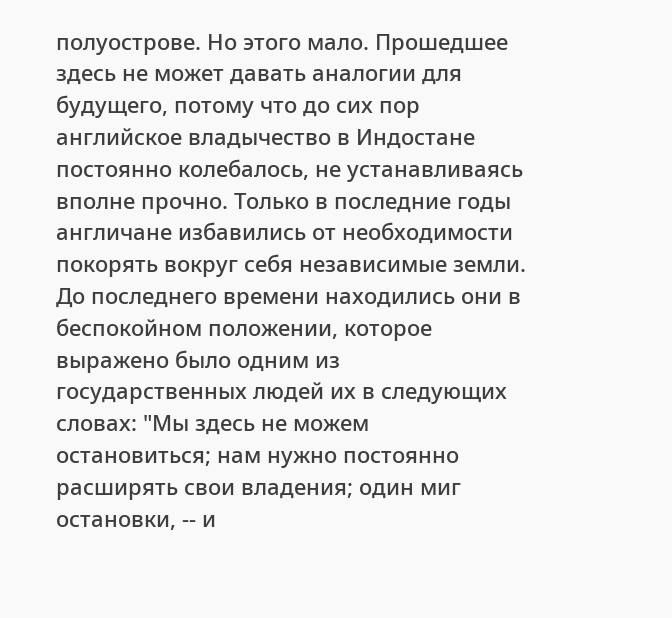полуострове. Но этого мало. Прошедшее здесь не может давать аналогии для будущего, потому что до сих пор английское владычество в Индостане постоянно колебалось, не устанавливаясь вполне прочно. Только в последние годы англичане избавились от необходимости покорять вокруг себя независимые земли. До последнего времени находились они в беспокойном положении, которое выражено было одним из государственных людей их в следующих словах: "Мы здесь не можем остановиться; нам нужно постоянно расширять свои владения; один миг остановки, -- и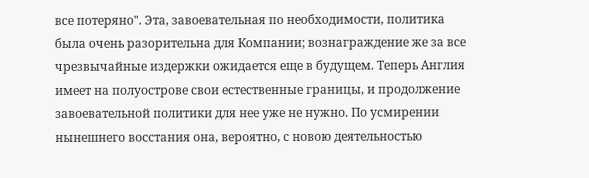все потеряно". Эта, завоевательная по необходимости, политика была очень разорительна для Компании; вознаграждение же за все чрезвычайные издержки ожидается еще в будущем. Теперь Англия имеет на полуострове свои естественные границы, и продолжение завоевательной политики для нее уже не нужно. По усмирении нынешнего восстания она, вероятно, с новою деятельностью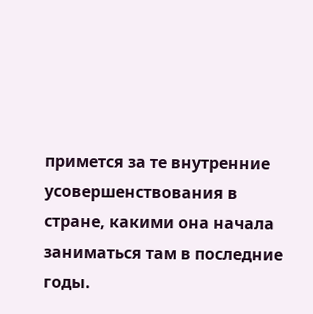примется за те внутренние усовершенствования в стране, какими она начала заниматься там в последние годы.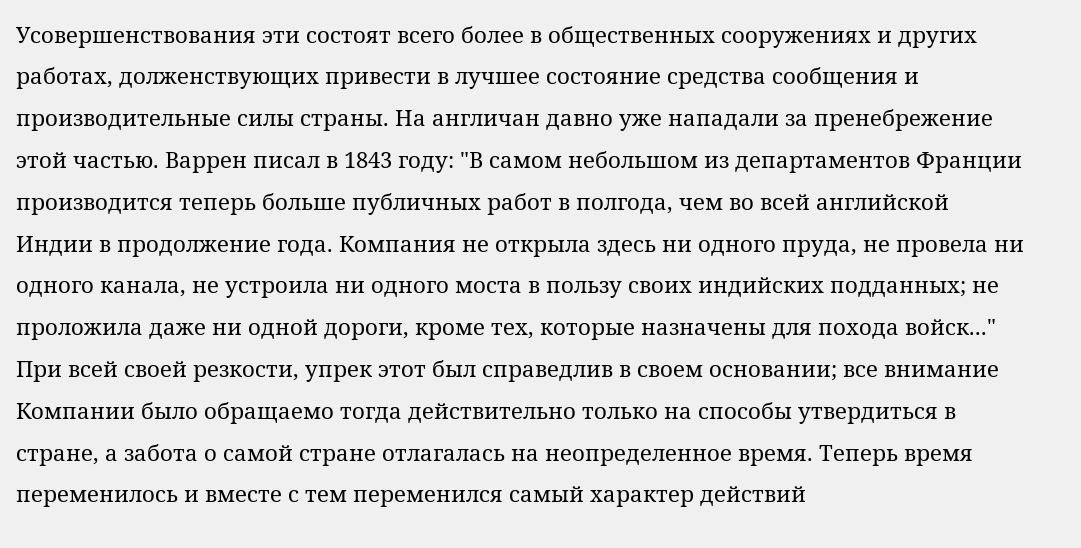Усовершенствования эти состоят всего более в общественных сооружениях и других работах, долженствующих привести в лучшее состояние средства сообщения и производительные силы страны. На англичан давно уже нападали за пренебрежение этой частью. Варрен писал в 1843 году: "В самом небольшом из департаментов Франции производится теперь больше публичных работ в полгода, чем во всей английской Индии в продолжение года. Компания не открыла здесь ни одного пруда, не провела ни одного канала, не устроила ни одного моста в пользу своих индийских подданных; не проложила даже ни одной дороги, кроме тех, которые назначены для похода войск..." При всей своей резкости, упрек этот был справедлив в своем основании; все внимание Компании было обращаемо тогда действительно только на способы утвердиться в стране, а забота о самой стране отлагалась на неопределенное время. Теперь время переменилось и вместе с тем переменился самый характер действий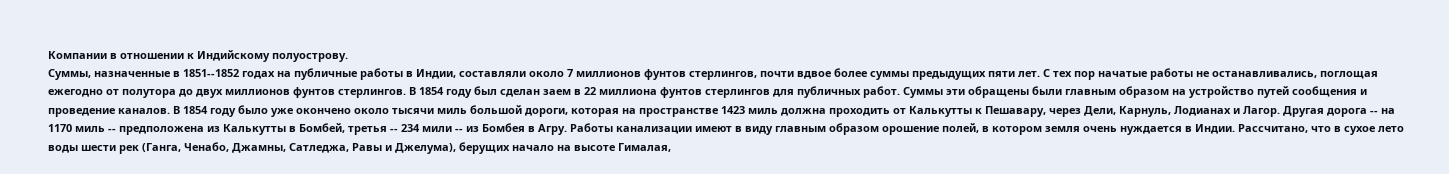Компании в отношении к Индийскому полуострову.
Суммы, назначенные в 1851--1852 годах на публичные работы в Индии, составляли около 7 миллионов фунтов стерлингов, почти вдвое более суммы предыдущих пяти лет. С тех пор начатые работы не останавливались, поглощая ежегодно от полутора до двух миллионов фунтов стерлингов. В 1854 году был сделан заем в 22 миллиона фунтов стерлингов для публичных работ. Суммы эти обращены были главным образом на устройство путей сообщения и проведение каналов. В 1854 году было уже окончено около тысячи миль большой дороги, которая на пространстве 1423 миль должна проходить от Калькутты к Пешавару, через Дели, Карнуль, Лодианах и Лагор. Другая дорога -- на 1170 миль -- предположена из Калькутты в Бомбей, третья -- 234 мили -- из Бомбея в Агру. Работы канализации имеют в виду главным образом орошение полей, в котором земля очень нуждается в Индии. Рассчитано, что в сухое лето воды шести рек (Ганга, Ченабо, Джамны, Сатледжа, Равы и Джелума), берущих начало на высоте Гималая,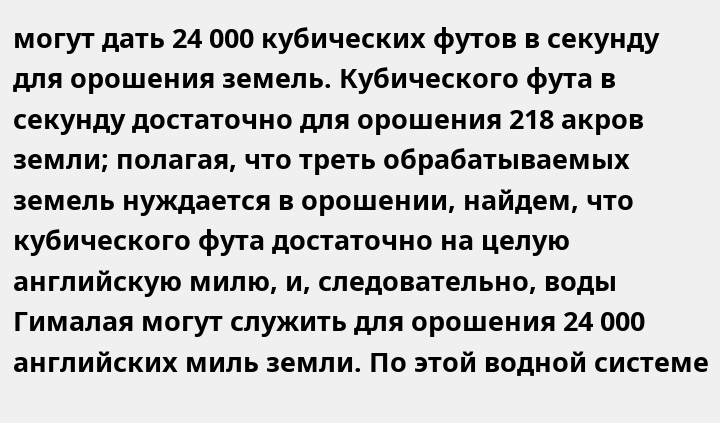могут дать 24 000 кубических футов в секунду для орошения земель. Кубического фута в секунду достаточно для орошения 218 акров земли; полагая, что треть обрабатываемых земель нуждается в орошении, найдем, что кубического фута достаточно на целую английскую милю, и, следовательно, воды Гималая могут служить для орошения 24 000 английских миль земли. По этой водной системе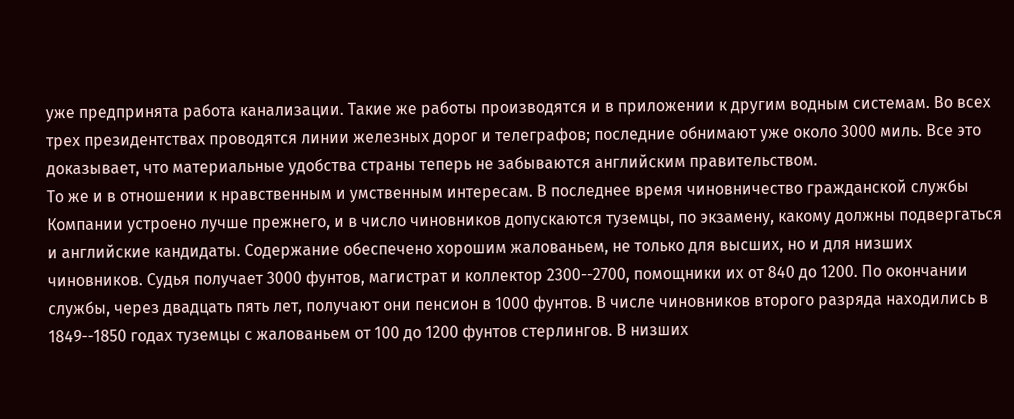уже предпринята работа канализации. Такие же работы производятся и в приложении к другим водным системам. Во всех трех президентствах проводятся линии железных дорог и телеграфов; последние обнимают уже около 3000 миль. Все это доказывает, что материальные удобства страны теперь не забываются английским правительством.
То же и в отношении к нравственным и умственным интересам. В последнее время чиновничество гражданской службы Компании устроено лучше прежнего, и в число чиновников допускаются туземцы, по экзамену, какому должны подвергаться и английские кандидаты. Содержание обеспечено хорошим жалованьем, не только для высших, но и для низших чиновников. Судья получает 3000 фунтов, магистрат и коллектор 2300--2700, помощники их от 840 до 1200. По окончании службы, через двадцать пять лет, получают они пенсион в 1000 фунтов. В числе чиновников второго разряда находились в 1849--1850 годах туземцы с жалованьем от 100 до 1200 фунтов стерлингов. В низших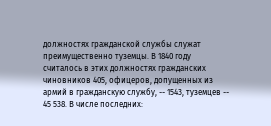должностях гражданской службы служат преимущественно туземцы. В 1840 году считалось в этих должностях гражданских чиновников 405, офицеров, допущенных из армий в гражданскую службу, -- 1543, туземцев -- 45 538. В числе последних: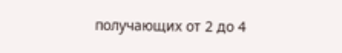получающих от 2 до 4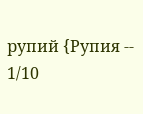рупий {Рупия -- 1/10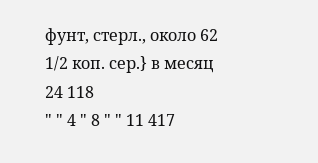фунт, стерл., около 62 1/2 коп. сер.} в месяц 24 118
" " 4 " 8 " " 11 417